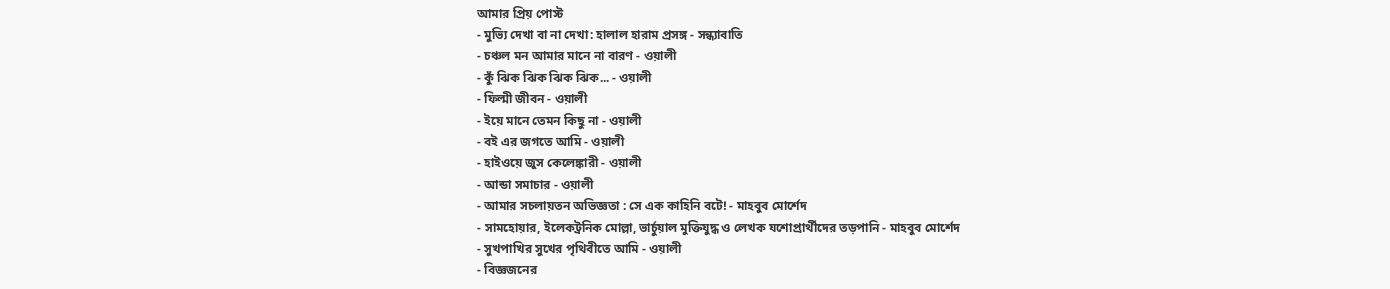আমার প্রিয় পোস্ট
- মুভ্যি দেখা বা না দেখা: হালাল হারাম প্রসঙ্গ - সন্ধ্যাবাতি
- চঞ্চল মন আমার মানে না বারণ - ওয়ালী
- কুঁ ঝিক ঝিক ঝিক ঝিক... - ওয়ালী
- ফিল্মী জীবন - ওয়ালী
- ইয়ে মানে তেমন কিছু না - ওয়ালী
- বই এর জগতে আমি - ওয়ালী
- হাইওয়ে জুস কেলেঙ্কারী - ওয়ালী
- আন্ডা সমাচার - ওয়ালী
- আমার সচলায়তন অভিজ্ঞতা : সে এক কাহিনি বটে! - মাহবুব মোর্শেদ
- সামহোয়ার, ইলেকট্রনিক মোল্লা, ভার্চুয়াল মুক্তিযুদ্ধ ও লেখক যশোপ্রার্থীদের তড়পানি - মাহবুব মোর্শেদ
- সুখপাখির সুখের পৃথিবীতে আমি - ওয়ালী
- বিজ্ঞজনের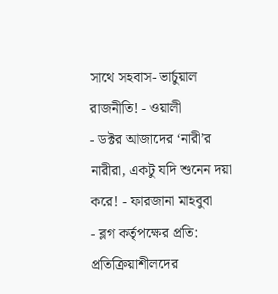সাথে সহবাস- ভার্চুয়াল রাজনীতি! - ওয়ালী
- ডক্টর আজাদের ‘নারী’র নারীরা, একটু যদি শুনেন দয়া করে! - ফারজানা মাহবুবা
- ব্লগ কর্তৃপক্ষের প্রতি: প্রতিক্রিয়াশীলদের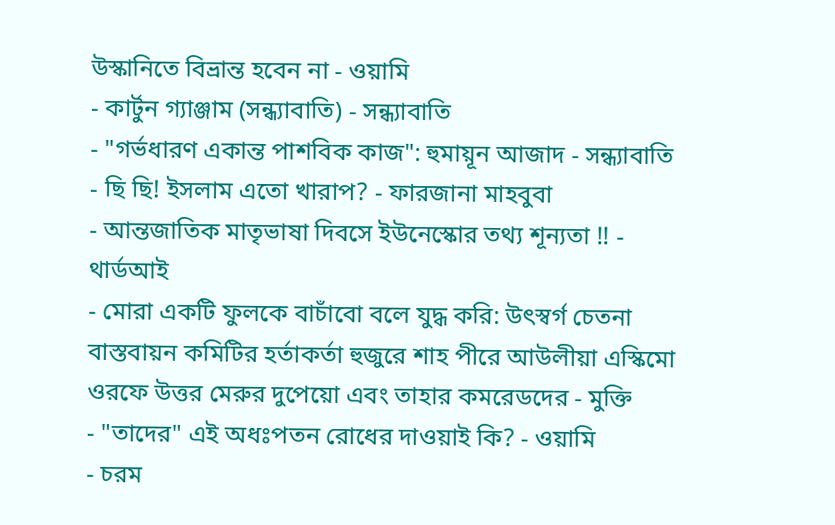উস্কানিতে বিভ্রান্ত হবেন না - ওয়ামি
- কার্টুন গ্যাঞ্জাম (সন্ধ্যাবাতি) - সন্ধ্যাবাতি
- "গর্ভধারণ একান্ত পাশবিক কাজ": হুমায়ূন আজাদ - সন্ধ্যাবাতি
- ছি ছি! ইসলাম এতো খারাপ? - ফারজানা মাহবুবা
- আন্তজাতিক মাতৃভাষা দিবসে ইউনেস্কোর তথ্য শূন্যতা !! - থার্ডআই
- মোরা একটি ফুলকে বাচাঁবো বলে যুদ্ধ করি: উৎস্বর্গ চেতনা বাস্তবায়ন কমিটির হর্তাকর্তা হুজুরে শাহ পীরে আউলীয়া এস্কিমো ওরফে উত্তর মেরুর দুপেয়ো এবং তাহার কমরেডদের - মুক্তি
- "তাদের" এই অধঃপতন রোধের দাওয়াই কি? - ওয়ামি
- চরম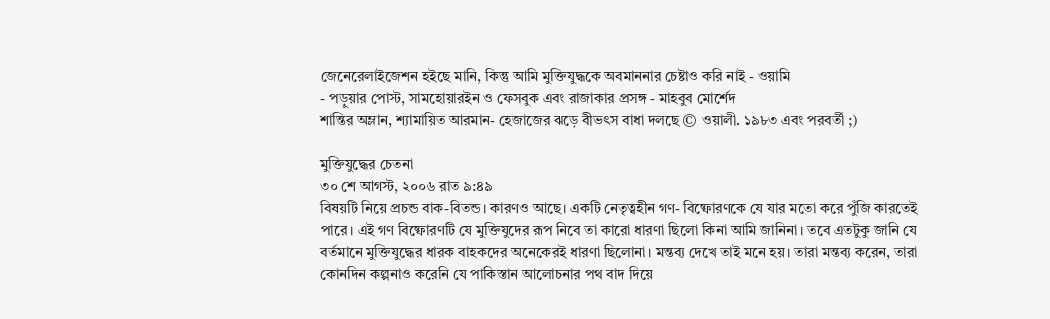জেনেরেলাইজেশন হইছে মানি, কিন্তু আমি মুক্তিযুদ্ধকে অবমাননার চেষ্টাও করি নাই - ওয়ামি
- পড়ুয়ার পোস্ট, সামহোয়ারইন ও ফেসবুক এবং রাজাকার প্রসঙ্গ - মাহবুব মোর্শেদ
শান্তির অম্লান, শ্যামায়িত আরমান- হেজাজের ঝড়ে বীভৎস বাধা দলছে © ওয়ালী. ১৯৮৩ এবং পরবর্তী ;)

মুক্তিযুদ্ধের চেতনা
৩০ শে আগস্ট, ২০০৬ রাত ৯:৪৯
বিষয়টি নিয়ে প্রচন্ড বাক-বিতন্ড। কারণও আছে। একটি নেতৃত্বহীন গণ- বিষ্ফোরণকে যে যার মতো করে পুঁজি কারতেই পারে। এই গণ বিষ্ফোরণটি যে মুক্তিযুদের রূপ নিবে তা কারো ধারণা ছিলো কিনা আমি জানিনা। তবে এতটুকু জানি যে বর্তমানে মুক্তিযুদ্ধের ধারক বাহকদের অনেকেরই ধারণা ছিলোনা। মন্তব্য দেখে তাই মনে হয়। তারা মন্তব্য করেন, তারা কোনদিন কল্পনাও করেনি যে পাকিস্তান আলোচনার পথ বাদ দিয়ে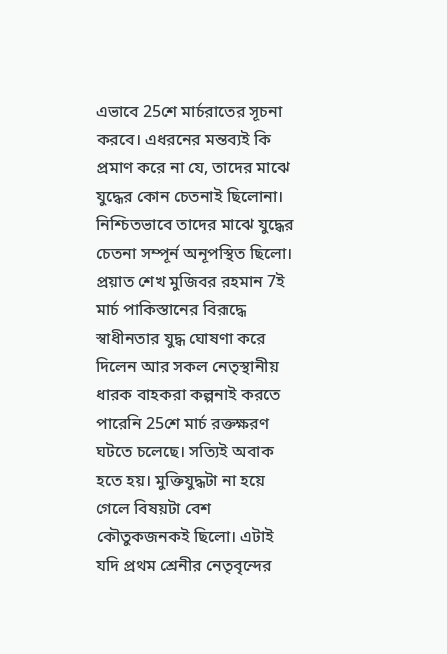এভাবে 25শে মার্চরাতের সূচনা করবে। এধরনের মন্তব্যই কি প্রমাণ করে না যে, তাদের মাঝে যুদ্ধের কোন চেতনাই ছিলোনা। নিশ্চিতভাবে তাদের মাঝে যুদ্ধের চেতনা সম্পূর্ন অনূপস্থিত ছিলো। প্রয়াত শেখ মুজিবর রহমান 7ই মার্চ পাকিস্তানের বিরূদ্ধে স্বাধীনতার যুদ্ধ ঘোষণা করে দিলেন আর সকল নেতৃস্থানীয় ধারক বাহকরা কল্পনাই করতে পারেনি 25শে মার্চ রক্তক্ষরণ ঘটতে চলেছে। সত্যিই অবাক হতে হয়। মুক্তিযুদ্ধটা না হয়ে গেলে বিষয়টা বেশ কৌতুকজনকই ছিলো। এটাই যদি প্রথম শ্রেনীর নেতৃবৃন্দের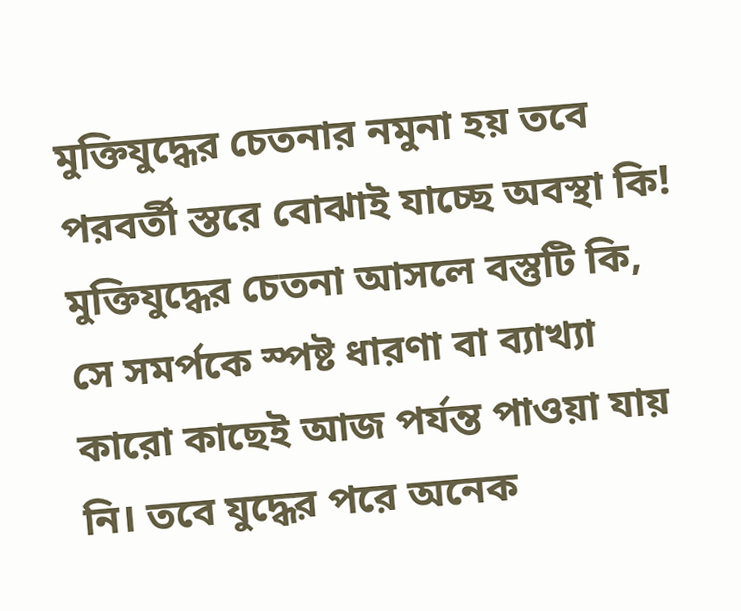মুক্তিযুদ্ধের চেতনার নমুনা হয় তবে পরবর্তী স্তরে বোঝাই যাচ্ছে অবস্থা কি!
মুক্তিযুদ্ধের চেতনা আসলে বস্তুটি কি, সে সমর্পকে স্পষ্ট ধারণা বা ব্যাখ্যা কারো কাছেই আজ পর্যন্ত পাওয়া যায় নি। তবে যুদ্ধের পরে অনেক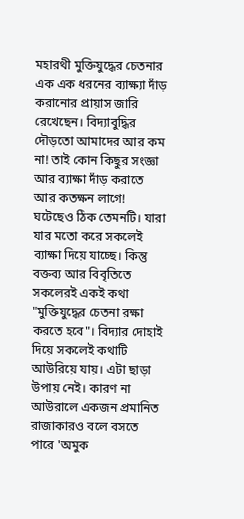মহারথী মুক্তিযুদ্ধের চেতনার এক এক ধরনের ব্যাক্ষ্যা দাঁড় করানোর প্রায়াস জারি রেখেছেন। বিদ্যাবুদ্ধির দৌড়তো আমাদের আর কম না! তাই কোন কিছুর সংজ্ঞা আর ব্যাক্ষা দাঁড় করাতে আর কতক্ষন লাগে! ঘটেছেও ঠিক তেমনটি। যারা যার মতো করে সকলেই ব্যাক্ষা দিয়ে যাচ্ছে। কিন্তু বক্তব্য আর বিবৃতিতে সকলেরই একই কথা "মুক্তিযুদ্ধের চেতনা রক্ষা করতে হবে"। বিদ্যার দোহাই দিয়ে সকলেই কথাটি আউরিয়ে যায়। এটা ছাড়া উপায় নেই। কারণ না আউরালে একজন প্রমানিত রাজাকারও বলে বসতে পারে 'অমুক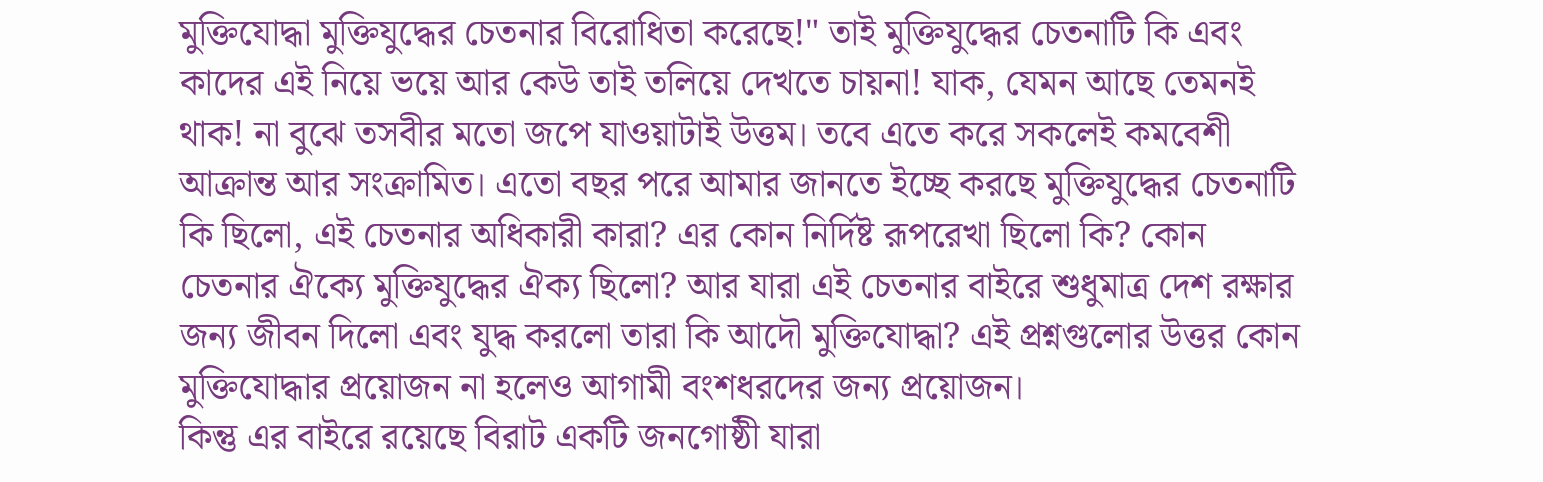মুক্তিযোদ্ধা মুক্তিযুদ্ধের চেতনার বিরোধিতা করেছে!" তাই মুক্তিযুদ্ধের চেতনাটি কি এবং কাদের এই নিয়ে ভয়ে আর কেউ তাই তলিয়ে দেখতে চায়না! যাক, যেমন আছে তেমনই থাক! না বুঝে তসবীর মতো জপে যাওয়াটাই উত্তম। তবে এতে করে সকলেই কমবেশী আক্রান্ত আর সংক্রামিত। এতো বছর পরে আমার জানতে ইচ্ছে করছে মুক্তিযুদ্ধের চেতনাটি কি ছিলো, এই চেতনার অধিকারী কারা? এর কোন নির্দিষ্ট রূপরেখা ছিলো কি? কোন চেতনার ঐক্যে মুক্তিযুদ্ধের ঐক্য ছিলো? আর যারা এই চেতনার বাইরে শুধুমাত্র দেশ রক্ষার জন্য জীবন দিলো এবং যুদ্ধ করলো তারা কি আদৌ মুক্তিযোদ্ধা? এই প্রশ্নগুলোর উত্তর কোন মুক্তিযোদ্ধার প্রয়োজন না হলেও আগামী বংশধরদের জন্য প্রয়োজন।
কিন্তু এর বাইরে রয়েছে বিরাট একটি জনগোষ্ঠী যারা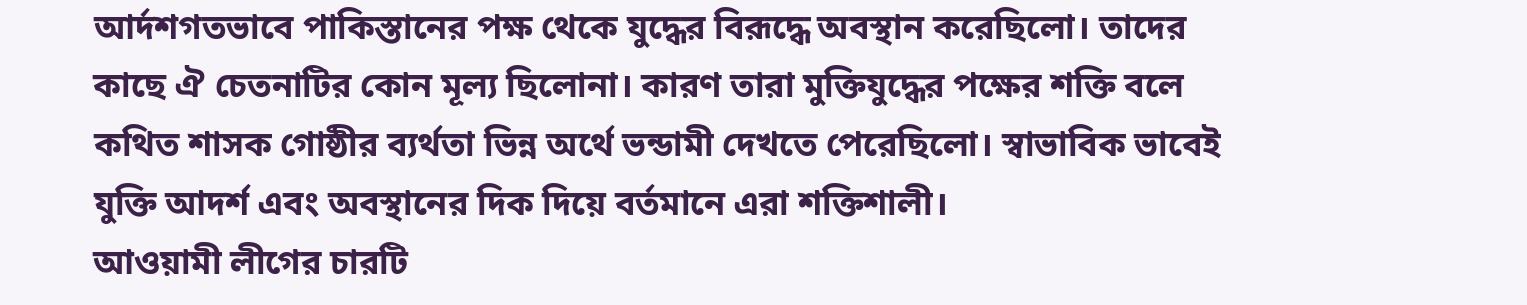আর্দশগতভাবে পাকিস্তানের পক্ষ থেকে যুদ্ধের বিরূদ্ধে অবস্থান করেছিলো। তাদের কাছে ঐ চেতনাটির কোন মূল্য ছিলোনা। কারণ তারা মুক্তিযুদ্ধের পক্ষের শক্তি বলে কথিত শাসক গোষ্ঠীর ব্যর্থতা ভিন্ন অর্থে ভন্ডামী দেখতে পেরেছিলো। স্বাভাবিক ভাবেই যুক্তি আদর্শ এবং অবস্থানের দিক দিয়ে বর্তমানে এরা শক্তিশালী।
আওয়ামী লীগের চারটি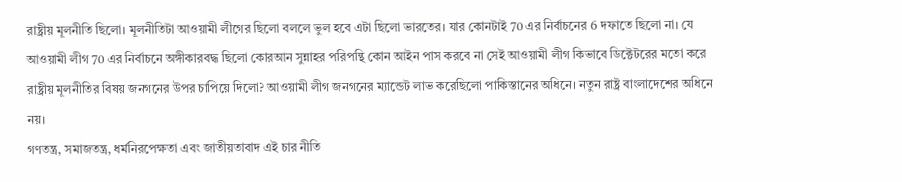রাষ্ট্রীয় মূলনীতি ছিলো। মূলনীতিটা আওয়ামী লীগের ছিলো বললে ভুল হবে এটা ছিলো ভারতের। যার কোনটাই 70 এর নির্বাচনের 6 দফাতে ছিলো না। যে আওয়ামী লীগ 70 এর নির্বাচনে অঙ্গীকারবদ্ধ ছিলো কোরআন সুন্নাহর পরিপন্থি কোন আইন পাস করবে না সেই আওয়ামী লীগ কিভাবে ডিক্টেটরের মতো করে রাষ্ট্রীয় মূলনীতির বিষয় জনগনের উপর চাপিয়ে দিলো? আওয়ামী লীগ জনগনের ম্যান্ডেট লাভ করেছিলো পাকিস্তানের অধিনে। নতুন রাষ্ট্র বাংলাদেশের অধিনে নয়।
গণতন্ত্র, সমাজতন্ত্র, ধর্মনিরপেক্ষতা এবং জাতীয়তাবাদ এই চার নীতি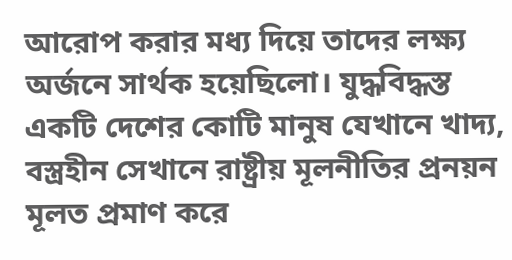আরোপ করার মধ্য দিয়ে তাদের লক্ষ্য অর্জনে সার্থক হয়েছিলো। যুদ্ধবিদ্ধস্ত একটি দেশের কোটি মানুষ যেখানে খাদ্য, বস্ত্রহীন সেখানে রাষ্ট্রীয় মূলনীতির প্রনয়ন মূলত প্রমাণ করে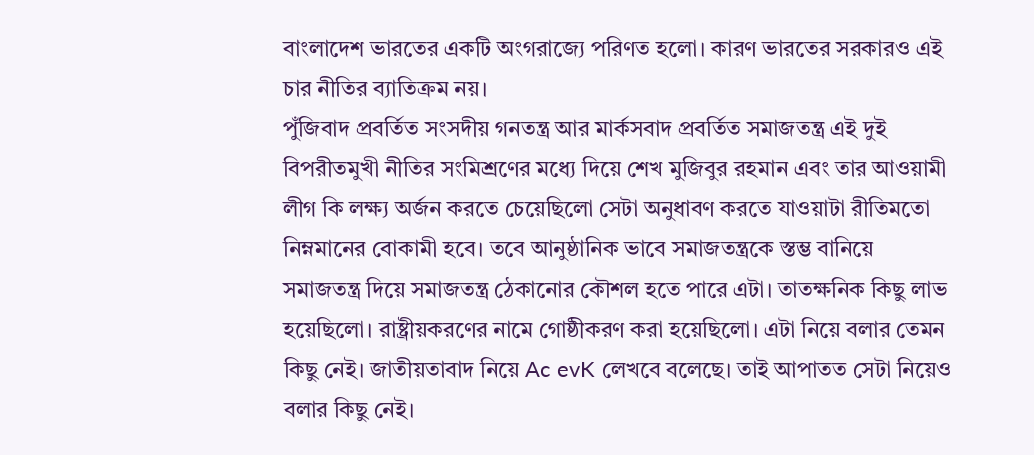বাংলাদেশ ভারতের একটি অংগরাজ্যে পরিণত হলো। কারণ ভারতের সরকারও এই চার নীতির ব্যাতিক্রম নয়।
পুঁজিবাদ প্রবর্তিত সংসদীয় গনতন্ত্র আর মার্কসবাদ প্রবর্তিত সমাজতন্ত্র এই দুই বিপরীতমুখী নীতির সংমিশ্রণের মধ্যে দিয়ে শেখ মুজিবুর রহমান এবং তার আওয়ামী লীগ কি লক্ষ্য অর্জন করতে চেয়েছিলো সেটা অনুধাবণ করতে যাওয়াটা রীতিমতো নিম্নমানের বোকামী হবে। তবে আনুষ্ঠানিক ভাবে সমাজতন্ত্রকে স্তম্ভ বানিয়ে সমাজতন্ত্র দিয়ে সমাজতন্ত্র ঠেকানোর কৌশল হতে পারে এটা। তাতক্ষনিক কিছু লাভ হয়েছিলো। রাষ্ট্রীয়করণের নামে গোষ্ঠীকরণ করা হয়েছিলো। এটা নিয়ে বলার তেমন কিছু নেই। জাতীয়তাবাদ নিয়ে Ac evK লেখবে বলেছে। তাই আপাতত সেটা নিয়েও বলার কিছু নেই।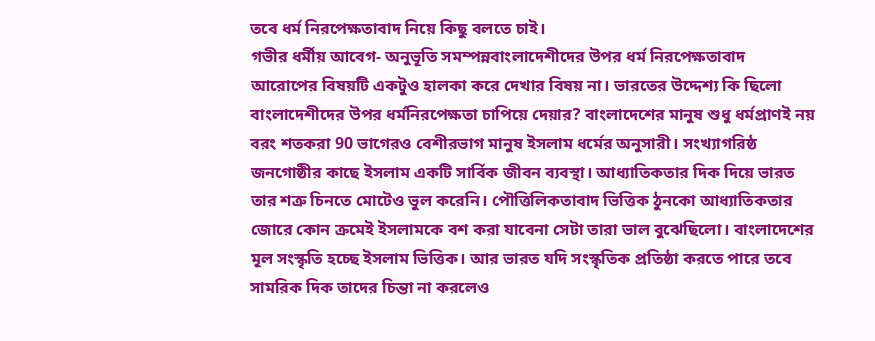তবে ধর্ম নিরপেক্ষতাবাদ নিয়ে কিছু বলতে চাই।
গভীর ধর্মীয় আবেগ- অনুভূতি সমম্পন্নবাংলাদেশীদের উপর ধর্ম নিরপেক্ষতাবাদ আরোপের বিষয়টি একটুও হালকা করে দেখার বিষয় না। ভারতের উদ্দেশ্য কি ছিলো বাংলাদেশীদের উপর ধর্মনিরপেক্ষতা চাপিয়ে দেয়ার? বাংলাদেশের মানুষ শুধু ধর্মপ্রাণই নয় বরং শতকরা 90 ভাগেরও বেশীরভাগ মানুষ ইসলাম ধর্মের অনুসারী। সংখ্যাগরিষ্ঠ জনগোষ্ঠীর কাছে ইসলাম একটি সার্বিক জীবন ব্যবস্থা। আধ্যাতিকতার দিক দিয়ে ভারত তার শত্রু চিনতে মোটেও ভুল করেনি। পৌত্তিলিকতাবাদ ভিত্তিক ঠুনকো আধ্যাতিকতার জোরে কোন ক্রমেই ইসলামকে বশ করা যাবেনা সেটা তারা ভাল বুঝেছিলো। বাংলাদেশের মূল সংস্কৃতি হচ্ছে ইসলাম ভিত্তিক। আর ভারত যদি সংস্কৃতিক প্রতিষ্ঠা করতে পারে তবে সামরিক দিক তাদের চিন্তা না করলেও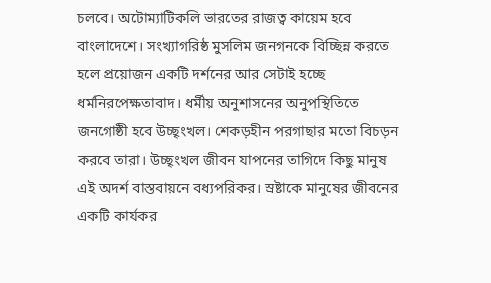চলবে। অটোম্যাটিকলি ভারতের রাজত্ব কায়েম হবে বাংলাদেশে। সংখ্যাগরিষ্ঠ মুসলিম জনগনকে বিচ্ছিন্ন করতে হলে প্রয়োজন একটি দর্শনের আর সেটাই হচ্ছে ধর্মনিরপেক্ষতাবাদ। ধর্মীয় অনুশাসনের অনুপস্থিতিতে জনগোষ্ঠী হবে উচ্ছৃংখল। শেকড়হীন পরগাছার মতো বিচড়ন করবে তারা। উচ্ছৃংখল জীবন যাপনের তাগিদে কিছু মানুষ এই অদর্শ বাস্তবায়নে বধ্যপরিকর। স্রষ্টাকে মানুষের জীবনের একটি কার্যকর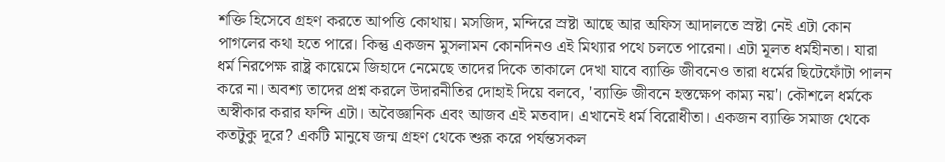শক্তি হিসেবে গ্রহণ করতে আপত্তি কোথায়। মসজিদ, মন্দিরে স্রষ্টা আছে আর অফিস আদালতে স্রষ্টা নেই এটা কোন পাগলের কথা হতে পারে। কিন্তু একজন মুসলামন কোনদিনও এই মিথ্যার পথে চলতে পারেনা। এটা মূলত ধর্মহীনতা। যারা ধর্ম নিরপেক্ষ রাষ্ট্র কায়েমে জিহাদে নেমেছে তাদের দিকে তাকালে দেখা যাবে ব্যাক্তি জীবনেও তারা ধর্মের ছিটেফোঁটা পালন করে না। অবশ্য তাদের প্রশ্ন করলে উদারনীতির দোহাই দিয়ে বলবে, 'ব্যাক্তি জীবনে হস্তক্ষেপ কাম্য নয়'। কৌশলে ধর্মকে অস্বীকার করার ফন্দি এটা। অবৈজ্ঞানিক এবং আজব এই মতবাদ। এখানেই ধর্ম বিরোধীতা। একজন ব্যাক্তি সমাজ থেকে কতটুকু দূরে? একটি মানুষে জন্ম গ্রহণ থেকে শুরূ করে পর্যন্তসকল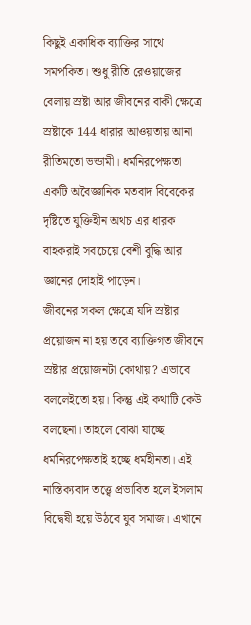কিছুই একাধিক ব্যাক্তির সাথে সমর্পকিত। শুধু রীতি রেওয়াজের বেলায় স্রষ্টা আর জীবনের বাকী ক্ষেত্রে স্রষ্টাকে 144 ধারার আওয়তায় আনা রীতিমতো ভন্ডামী। ধর্মনিরপেক্ষতা একটি অবৈজ্ঞানিক মতবাদ বিবেকের দৃষ্টিতে যুক্তিহীন অথচ এর ধারক বাহকরাই সবচেয়ে বেশী বুদ্ধি আর জ্ঞানের দোহাই পাড়েন।
জীবনের সকল ক্ষেত্রে যদি স্রষ্টার প্রয়োজন না হয় তবে ব্যাক্তিগত জীবনে স্রষ্টার প্রয়োজনটা কোথায়? এভাবে বললেইতো হয়। কিন্তু এই কথাটি কেউ বলছেনা। তাহলে বোঝা যাচ্ছে ধর্মনিরপেক্ষতাই হচ্ছে ধর্মহীনতা। এই নাস্তিক্যবাদ তত্ত্বে প্রভাবিত হলে ইসলাম বিদ্বেষী হয়ে উঠবে যুব সমাজ। এখানে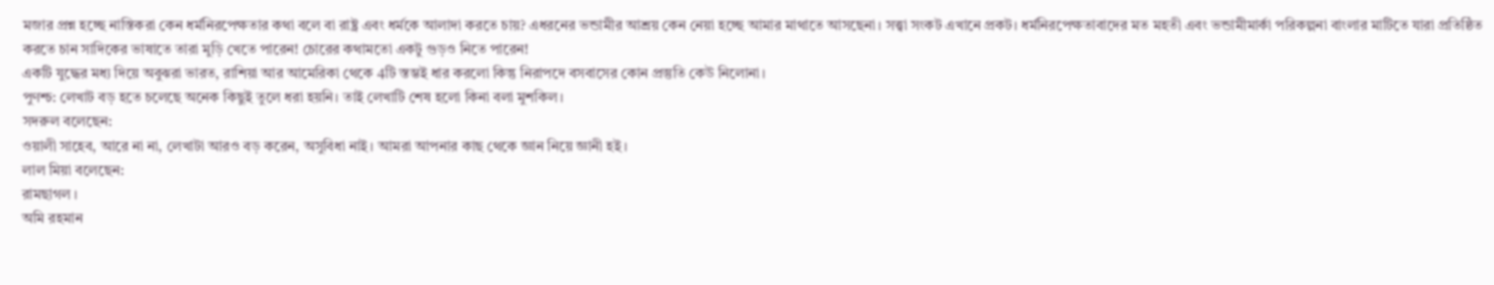মজার প্রশ্ন হচ্ছে নাস্তিকরা কেন ধর্মনিরপেক্ষতার কথা বলে বা রাষ্ট্র এবং ধর্মকে আলাদা করতে চায়? এধরনের ভন্ডামীর আশ্রয় কেন নেয়া হচ্ছে আমার মাথাতে আসছেনা। সত্ত্বা সংকট এখানে প্রকট। ধর্মনিরপেক্ষতাবাদের মত মহতী এবং ভন্ডামীমার্কা পরিকল্পনা বাংলার মাটিতে যারা প্রতিষ্ঠিত করতে চান সাদিকের ভাষাতে তারা মুড়ি খেতে পারেন! চোরের কথামতো একটু গুড়ও নিতে পারেন!
একটি যুদ্ধের মধ্য দিয়ে অবুঝরা ভারত, রাশিয়া আর আমেরিকা থেকে 4টি স্তম্ভই ধার করলো কিন্তু নিরাপদে বসবাসের কোন প্রস্তুতি কেউ নিলোনা।
পুণশ্চ: লেখাট বড় হতে চলেছে অনেক কিছুই তুলে ধরা হয়নি। তাই লেখাটি শেষ হলো কিনা বলা মুশকিল।
সদরুল বলেছেন:
ওয়ালী সাহেব, আরে না না, লেখাটা আরও বড় করেন, অসুবিধা নাই। আমরা আপনার কাছ থেকে জ্ঞান নিয়ে জ্ঞানী হই।
লাল মিয়া বলেছেন:
রামছাগল ।
অমি রহমান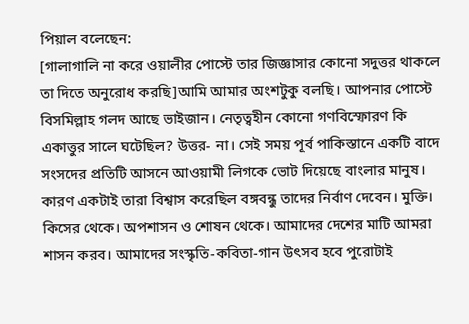পিয়াল বলেছেন:
[গালাগালি না করে ওয়ালীর পোস্টে তার জিজ্ঞাসার কোনো সদুত্তর থাকলে তা দিতে অনুরোধ করছি]আমি আমার অংশটুকু বলছি। আপনার পোস্টে বিসমিল্লাহ গলদ আছে ভাইজান। নেতৃত্বহীন কোনো গণবিস্ফোরণ কি একাত্তুর সালে ঘটেছিল? উত্তর- না। সেই সময় পূর্ব পাকিস্তানে একটি বাদে সংসদের প্রতিটি আসনে আওয়ামী লিগকে ভোট দিয়েছে বাংলার মানুষ। কারণ একটাই তারা বিশ্বাস করেছিল বঙ্গবন্ধু তাদের নির্বাণ দেবেন। মুক্তি। কিসের থেকে। অপশাসন ও শোষন থেকে। আমাদের দেশের মাটি আমরা শাসন করব। আমাদের সংস্কৃতি-কবিতা-গান উৎসব হবে পুরোটাই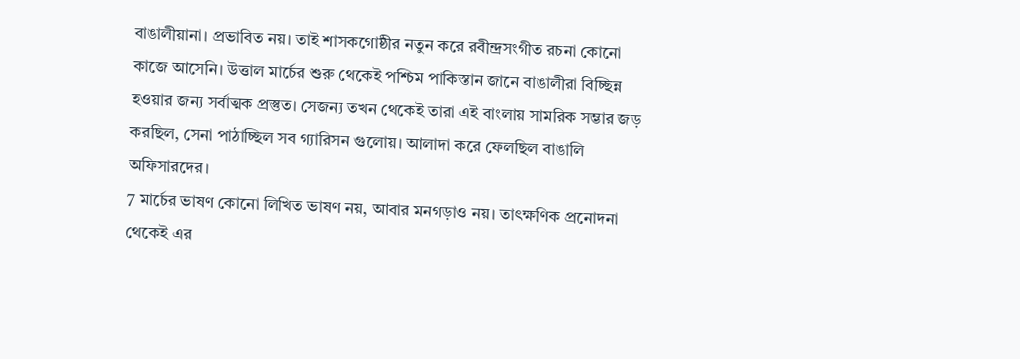বাঙালীয়ানা। প্রভাবিত নয়। তাই শাসকগোষ্ঠীর নতুন করে রবীন্দ্রসংগীত রচনা কোনো কাজে আসেনি। উত্তাল মার্চের শুরু থেকেই পশ্চিম পাকিস্তান জানে বাঙালীরা বিচ্ছিন্ন হওয়ার জন্য সর্বাত্মক প্রস্তুত। সেজন্য তখন থেকেই তারা এই বাংলায় সামরিক সম্ভার জড় করছিল, সেনা পাঠাচ্ছিল সব গ্যারিসন গুলোয়। আলাদা করে ফেলছিল বাঙালি অফিসারদের।
7 মার্চের ভাষণ কোনো লিখিত ভাষণ নয়, আবার মনগড়াও নয়। তাৎক্ষণিক প্রনোদনা থেকেই এর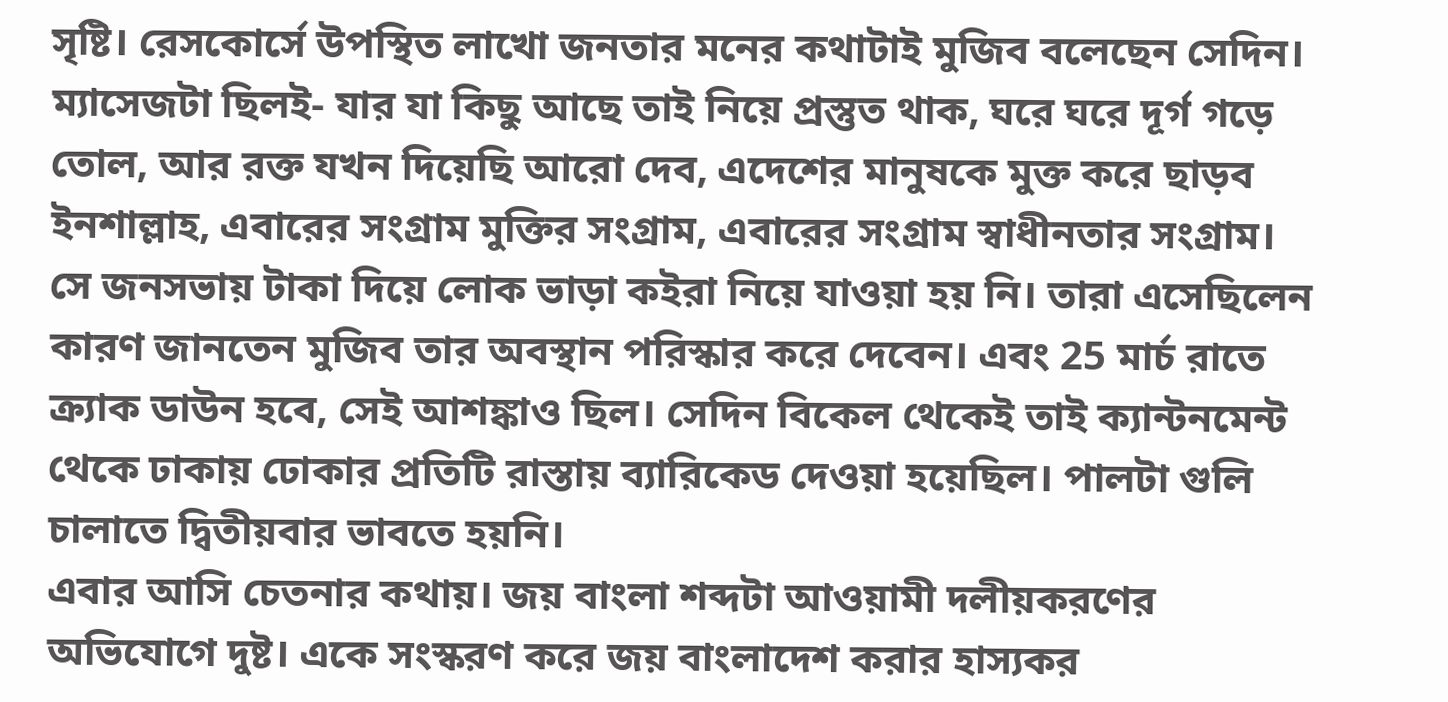সৃষ্টি। রেসকোর্সে উপস্থিত লাখো জনতার মনের কথাটাই মুজিব বলেছেন সেদিন। ম্যাসেজটা ছিলই- যার যা কিছু আছে তাই নিয়ে প্রস্তুত থাক, ঘরে ঘরে দূর্গ গড়ে তোল, আর রক্ত যখন দিয়েছি আরো দেব, এদেশের মানুষকে মুক্ত করে ছাড়ব ইনশাল্লাহ, এবারের সংগ্রাম মুক্তির সংগ্রাম, এবারের সংগ্রাম স্বাধীনতার সংগ্রাম। সে জনসভায় টাকা দিয়ে লোক ভাড়া কইরা নিয়ে যাওয়া হয় নি। তারা এসেছিলেন কারণ জানতেন মুজিব তার অবস্থান পরিস্কার করে দেবেন। এবং 25 মার্চ রাতে ক্র্যাক ডাউন হবে, সেই আশঙ্কাও ছিল। সেদিন বিকেল থেকেই তাই ক্যান্টনমেন্ট থেকে ঢাকায় ঢোকার প্রতিটি রাস্তায় ব্যারিকেড দেওয়া হয়েছিল। পালটা গুলি চালাতে দ্বিতীয়বার ভাবতে হয়নি।
এবার আসি চেতনার কথায়। জয় বাংলা শব্দটা আওয়ামী দলীয়করণের অভিযোগে দুষ্ট। একে সংস্করণ করে জয় বাংলাদেশ করার হাস্যকর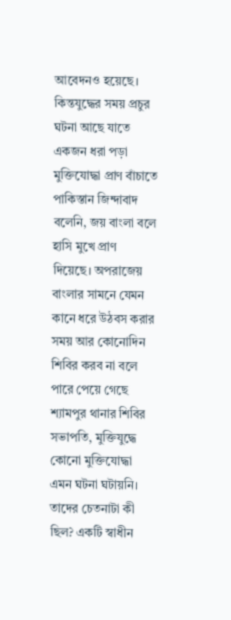আবেদনও হয়েছে। কিন্তযুদ্ধের সময় প্রচুর ঘটনা আছে যাতে একজন ধরা পড়া মুক্তিযোদ্ধা প্রাণ বাঁচাতে পাকিস্তান জিন্দাবাদ বলেনি, জয় বাংলা বলে হাসি মুখে প্রাণ দিয়েছে। অপরাজেয় বাংলার সামনে যেমন কানে ধরে উঠবস করার সময় আর কোনোদিন শিবির করব না বলে পারে পেয়ে গেছে শ্যামপুর থানার শিবির সভাপতি, মুক্তিযুদ্ধে কোনো মুক্তিযোদ্ধা এমন ঘটনা ঘটায়নি। তাদের চেতনাটা কী ছিল? একটি স্বাধীন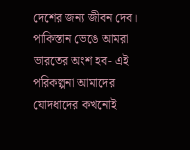দেশের জন্য জীবন দেব। পাকিস্তান ভেঙে আমরা ভারতের অংশ হব- এই পরিকল্পনা আমাদের যোদধাদের কখনোই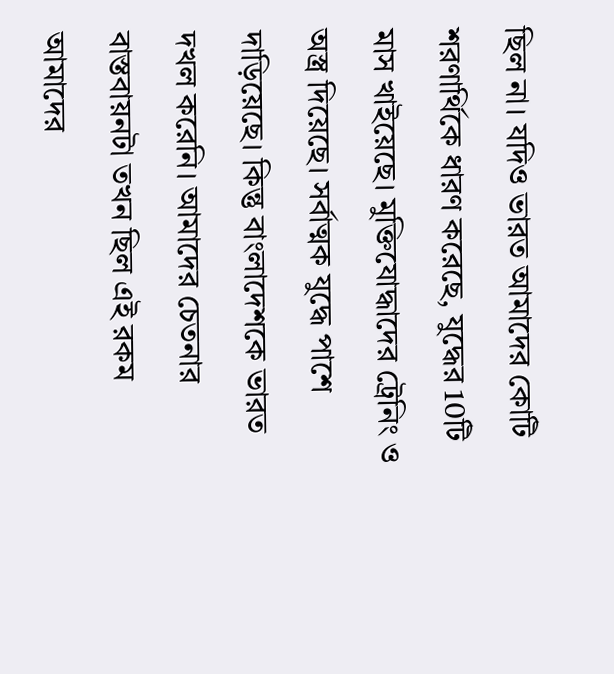ছিল না। যদিও ভারত আমাদের কোটি শরণার্থিকে ধারণ করেছে, যুদ্ধের 10টি মাস খাইয়েছে। মুক্তিযোদ্ধাদের ট্রেনিং ও অস্ত্র দিয়েছে। সর্বাত্মক যুদ্ধে পাশে দাড়িয়েছে। কিন্তু বাংলাদেশকে ভারত দখল করেনি। আমাদের চেতনার বাস্তবায়নটা তখন ছিল এই রকম আমাদের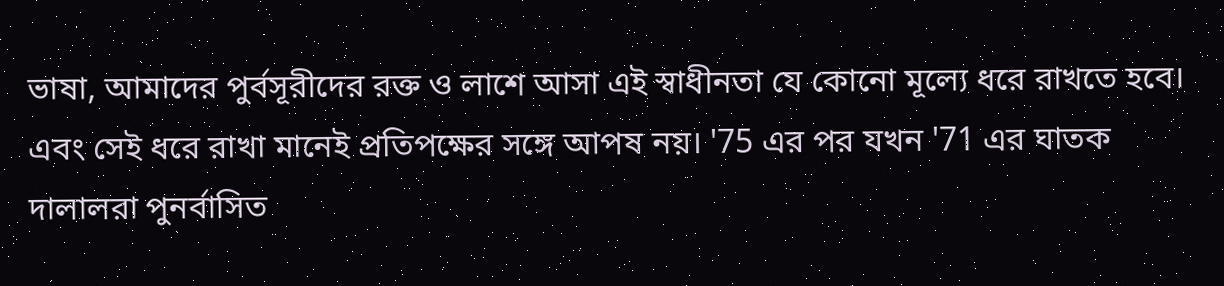ভাষা, আমাদের পুর্বসূরীদের রক্ত ও লাশে আসা এই স্বাধীনতা যে কোনো মূল্যে ধরে রাখতে হবে।
এবং সেই ধরে রাখা মানেই প্রতিপক্ষের সঙ্গে আপষ নয়। '75 এর পর যখন '71 এর ঘাতক দালালরা পুনর্বাসিত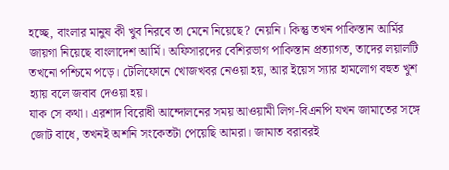হচ্ছে, বাংলার মানুষ কী খুব নিরবে তা মেনে নিয়েছে? নেয়নি। কিন্তু তখন পাকিস্তান আর্মির জায়গা নিয়েছে বাংলাদেশ আর্মি। অফিসারদের বেশিরভাগ পাকিস্তান প্রত্যাগত, তাদের লয়ালটি তখনো পশ্চিমে পড়ে। টেলিফোনে খোজখবর নেওয়া হয়, আর ইয়েস স্যার হামলোগ বহুত খুশ হ্যায় বলে জবাব দেওয়া হয়।
যাক সে কথা। এরশাদ বিরোধী আন্দোলনের সময় আওয়ামী লিগ-বিএনপি যখন জামাতের সঙ্গে জোট বাধে, তখনই অশনি সংকেতটা পেয়েছি আমরা। জামাত বরাবরই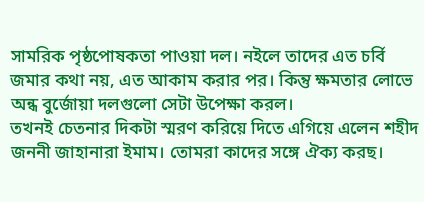সামরিক পৃষ্ঠপোষকতা পাওয়া দল। নইলে তাদের এত চর্বি জমার কথা নয়, এত আকাম করার পর। কিন্তু ক্ষমতার লোভে অন্ধ বুর্জোয়া দলগুলো সেটা উপেক্ষা করল।
তখনই চেতনার দিকটা স্মরণ করিয়ে দিতে এগিয়ে এলেন শহীদ জননী জাহানারা ইমাম। তোমরা কাদের সঙ্গে ঐক্য করছ।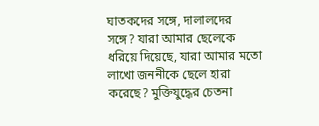ঘাতকদের সঙ্গে, দালালদের সঙ্গে? যারা আমার ছেলেকে ধরিয়ে দিয়েছে, যারা আমার মতো লাখো জননীকে ছেলে হারা করেছে? মুক্তিযুদ্ধের চেতনা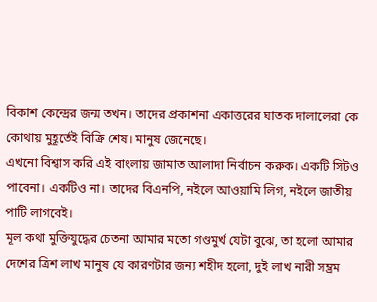বিকাশ কেন্দ্রের জন্ম তখন। তাদের প্রকাশনা একাত্তরের ঘাতক দালালেরা কে কোথায় মুহূর্তেই বিক্রি শেষ। মানুষ জেনেছে।
এখনো বিশ্বাস করি এই বাংলায় জামাত আলাদা নির্বাচন করুক। একটি সিটও পাবেনা। একটিও না। তাদের বিএনপি, নইলে আওয়ামি লিগ, নইলে জাতীয় পাটি লাগবেই।
মূল কথা মুক্তিযুদ্ধের চেতনা আমার মতো গণ্ডমুর্খ যেটা বুঝে, তা হলো আমার দেশের ত্রিশ লাখ মানুষ যে কারণটার জন্য শহীদ হলো, দুই লাখ নারী সম্ভ্রম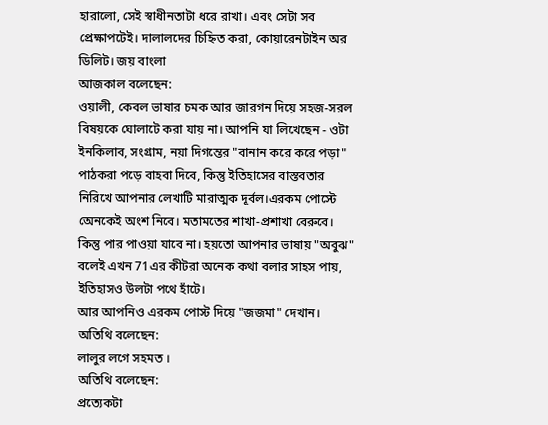হারালো, সেই স্বাধীনতাটা ধরে রাখা। এবং সেটা সব প্রেক্ষাপটেই। দালালদের চিহ্নিত করা, কোয়ারেনটাইন অর ডিলিট। জয় বাংলা
আজকাল বলেছেন:
ওয়ালী, কেবল ভাষার চমক আর জারগন দিয়ে সহজ-সরল বিষয়কে ঘোলাটে করা যায় না। আপনি যা লিখেছেন - ওটা ইনকিলাব, সংগ্রাম, নয়া দিগন্তের "বানান করে করে পড়া" পাঠকরা পড়ে বাহবা দিবে, কিন্তু ইতিহাসের বাস্তবতার নিরিখে আপনার লেখাটি মারাত্মক দূর্বল।এরকম পোস্টে অেনকেই অংশ নিবে। মতামতের শাখা-প্রশাখা বেরুবে। কিন্তু পার পাওয়া যাবে না। হয়তো আপনার ভাষায় "অবুঝ" বলেই এখন 71এর কীটরা অনেক কথা বলার সাহস পায়, ইতিহাসও উলটা পথে হাঁটে।
আর আপনিও এরকম পোস্ট দিয়ে "জজমা" দেখান।
অতিথি বলেছেন:
লালুর লগে সহমত ।
অতিথি বলেছেন:
প্রত্যেকটা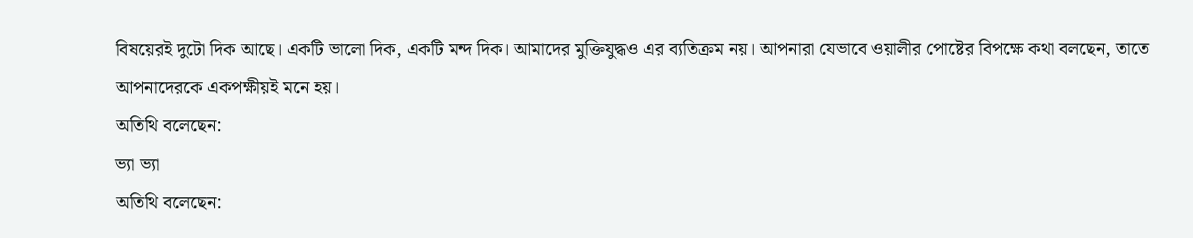বিষয়েরই দুটো দিক আছে। একটি ভালো দিক, একটি মন্দ দিক। আমাদের মুক্তিযুদ্ধও এর ব্যতিক্রম নয়। আপনারা যেভাবে ওয়ালীর পোষ্টের বিপক্ষে কথা বলছেন, তাতে আপনাদেরকে একপক্ষীয়ই মনে হয়।
অতিথি বলেছেন:
ভ্যা ভ্যা
অতিথি বলেছেন: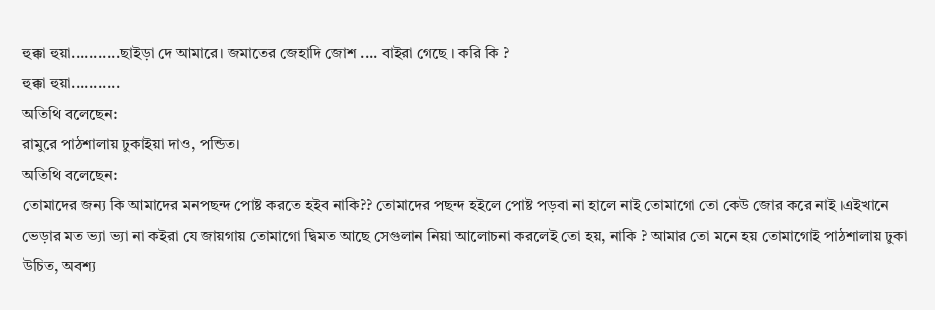হুক্কা হুয়া...........ছাইড়া দে আমারে। জমাতের জেহাদি জোশ .... বাইরা গেছে । করি কি ?
হুক্কা হুয়া...........
অতিথি বলেছেন:
রামুরে পাঠশালায় ঢুকাইয়া দাও, পন্ডিত।
অতিথি বলেছেন:
তোমাদের জন্য কি আমাদের মনপছন্দ পোষ্ট করতে হইব নাকি?? তোমাদের পছন্দ হইলে পোষ্ট পড়বা না হালে নাই তোমাগো তো কেউ জোর করে নাই ।এইখানে ভেড়ার মত ভ্যা ভ্যা না কইরা যে জায়গায় তোমাগো দ্বিমত আছে সেগুলান নিয়া আলোচনা করলেই তো হয়, নাকি ? আমার তো মনে হয় তোমাগোই পাঠশালায় ঢুকা উচিত, অবশ্য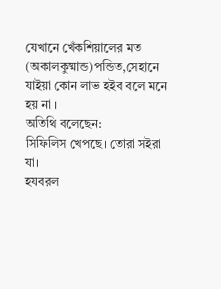যেখানে খেঁকশিয়ালের মত (অকালকুষ্মান্ড)পন্ডিত,সেহানে যাইয়া কোন লাভ হইব বলে মনে হয় না ।
অতিথি বলেছেন:
সিফিলিস খেপছে। তোরা সইরা যা।
হযবরল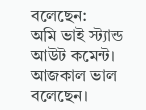বলেছেন:
অমি ভাই স্ট্যান্ড আউট কমেন্ট। আজকাল ভাল বলেছেন।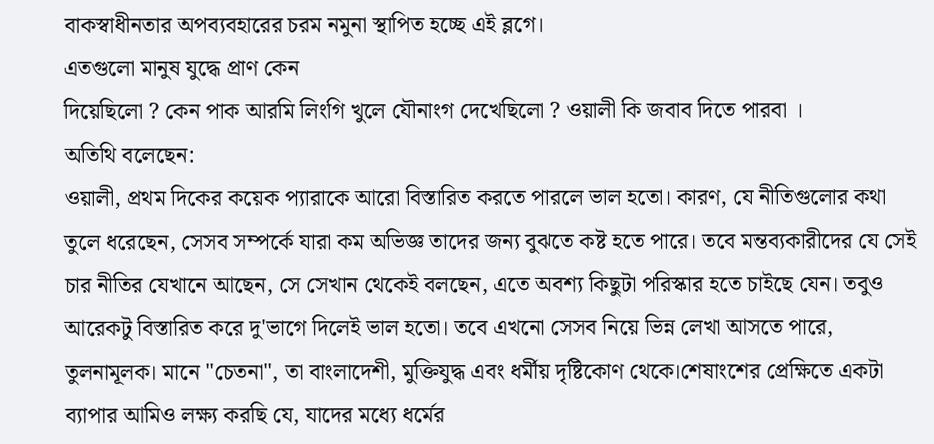বাকস্বাধীনতার অপব্যবহারের চরম নমুনা স্থাপিত হচ্ছে এই ব্লগে।
এতগুলো মানুষ যুদ্ধে প্রাণ কেন
দিয়েছিলো ? কেন পাক আরমি লিংগি খুলে যৌনাংগ দেখেছিলো ? ওয়ালী কি জবাব দিতে পারবা ।
অতিথি বলেছেন:
ওয়ালী, প্রথম দিকের কয়েক প্যারাকে আরো বিস্তারিত করতে পারলে ভাল হতো। কারণ, যে নীতিগুলোর কথা তুলে ধরেছেন, সেসব সম্পর্কে যারা কম অভিজ্ঞ তাদের জন্য বুঝতে কষ্ট হতে পারে। তবে মন্তব্যকারীদের যে সেই চার নীতির যেখানে আছেন, সে সেখান থেকেই বলছেন, এতে অবশ্য কিছুটা পরিস্কার হতে চাইছে যেন। তবুও আরেকটু বিস্তারিত করে দু'ভাগে দিলেই ভাল হতো। তবে এখনো সেসব নিয়ে ভিন্ন লেখা আসতে পারে, তুলনামূলক। মানে "চেতনা", তা বাংলাদেশী, মুক্তিযুদ্ধ এবং ধর্মীয় দৃষ্টিকোণ থেকে।শেষাংশের প্রেক্ষিতে একটা ব্যাপার আমিও লক্ষ্য করছি যে, যাদের মধ্যে ধর্মের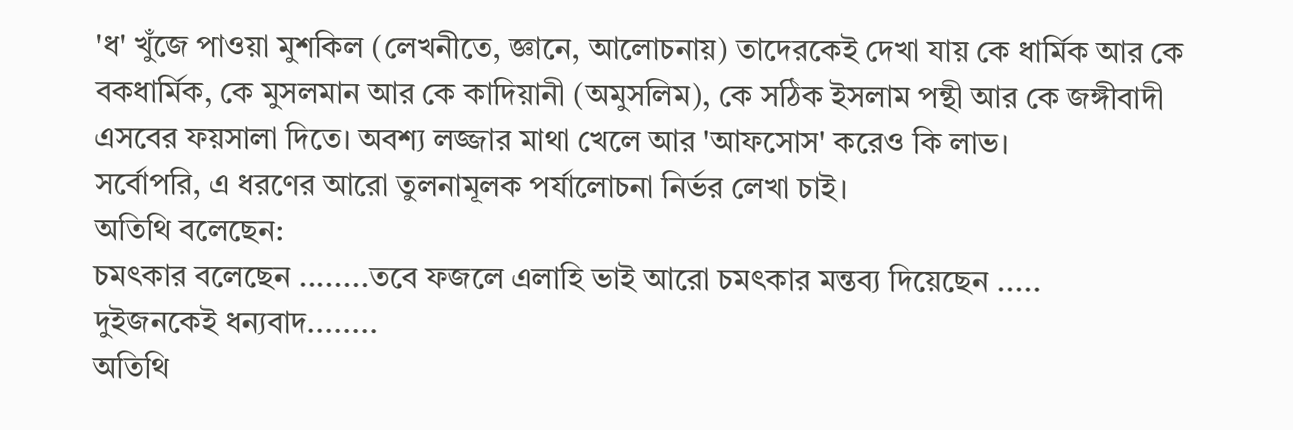'ধ' খুঁজে পাওয়া মুশকিল (লেখনীতে, জ্ঞানে, আলোচনায়) তাদেরকেই দেখা যায় কে ধার্মিক আর কে বকধার্মিক, কে মুসলমান আর কে কাদিয়ানী (অমুসলিম), কে সঠিক ইসলাম পন্থী আর কে জঙ্গীবাদী এসবের ফয়সালা দিতে। অবশ্য লজ্জার মাথা খেলে আর 'আফসোস' করেও কি লাভ।
সর্বোপরি, এ ধরণের আরো তুলনামূলক পর্যালোচনা নির্ভর লেখা চাই।
অতিথি বলেছেন:
চমৎকার বলেছেন ........তবে ফজলে এলাহি ভাই আরো চমৎকার মন্তব্য দিয়েছেন .....
দুইজনকেই ধন্যবাদ........
অতিথি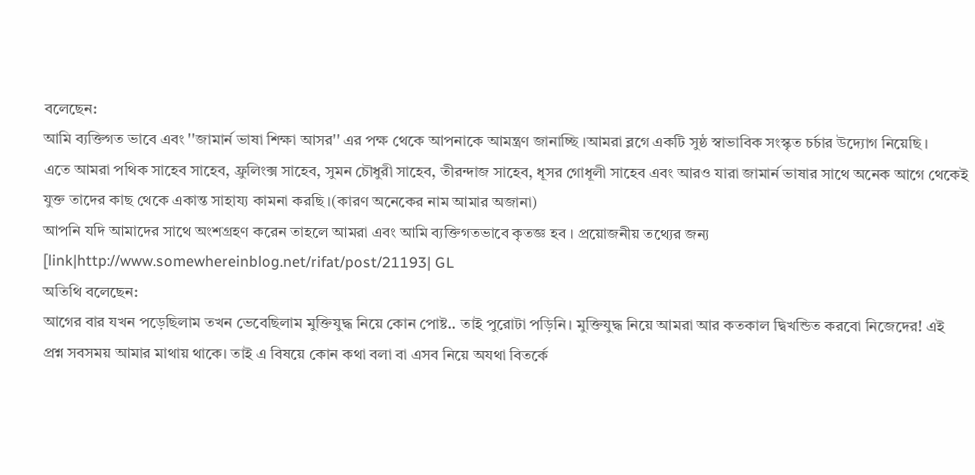বলেছেন:
আমি ব্যক্তিগত ভাবে এবং ''জামার্ন ভাষা শিক্ষা আসর'' এর পক্ষ থেকে আপনাকে আমন্ত্রণ জানাচ্ছি ।আমরা ব্লগে একটি সুষ্ঠ স্বাভাবিক সংস্কৃত চর্চার উদ্যোগ নিয়েছি ।
এতে আমরা পথিক সাহেব সাহেব, ফ্রুলিংক্স সাহেব, সুমন চৌধুরী সাহেব, তীরন্দাজ সাহেব, ধূসর গোধূলী সাহেব এবং আরও যারা জামার্ন ভাষার সাথে অনেক আগে থেকেই যুক্ত তাদের কাছ থেকে একান্ত সাহায্য কামনা করছি ।(কারণ অনেকের নাম আমার অজানা)
আপনি যদি আমাদের সাথে অংশগ্রহণ করেন তাহলে আমরা এবং আমি ব্যক্তিগতভাবে কৃতজ্ঞ হব । প্রয়োজনীয় তথ্যের জন্য [link|http://www.somewhereinblog.net/rifat/post/21193| GL
অতিথি বলেছেন:
আগের বার যখন পড়েছিলাম তখন ভেবেছিলাম মুক্তিযুদ্ধ নিয়ে কোন পোষ্ট.. তাই পুরোটা পড়িনি। মুক্তিযুদ্ধ নিয়ে আমরা আর কতকাল দ্বিখন্ডিত করবো নিজেদের! এই প্রশ্ন সবসময় আমার মাথায় থাকে। তাই এ বিষয়ে কোন কথা বলা বা এসব নিয়ে অযথা বিতর্কে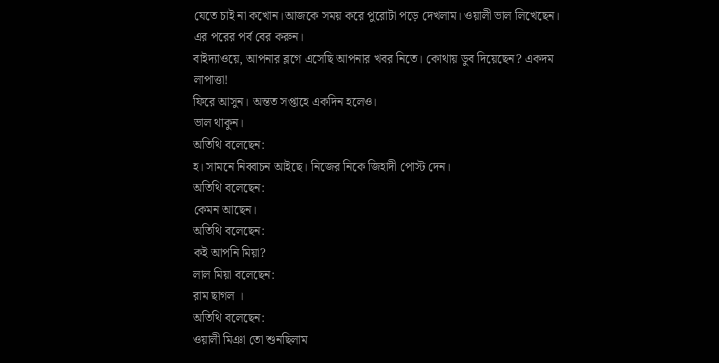যেতে চাই না কখোন।আজকে সময় করে পুরোটা পড়ে দেখলাম। ওয়ালী ভাল লিখেছেন। এর পরের পর্ব বের করুন।
বাইদ্যাওয়ে, আপনার ব্লগে এসেছি আপনার খবর নিতে। কোথায় ডুব দিয়েছেন? একদম লাপাত্তা!
ফিরে আসুন। অন্তত সপ্তাহে একদিন হলেও।
ভাল থাকুন।
অতিথি বলেছেন:
হ। সামনে নিব্বাচন আইছে। নিজের নিকে জিহাদী পোস্ট দেন।
অতিথি বলেছেন:
কেমন আছেন।
অতিথি বলেছেন:
কই আপনি মিয়া?
লাল মিয়া বলেছেন:
রাম ছাগল ।
অতিথি বলেছেন:
ওয়ালী মিঞা তো শুনছিলাম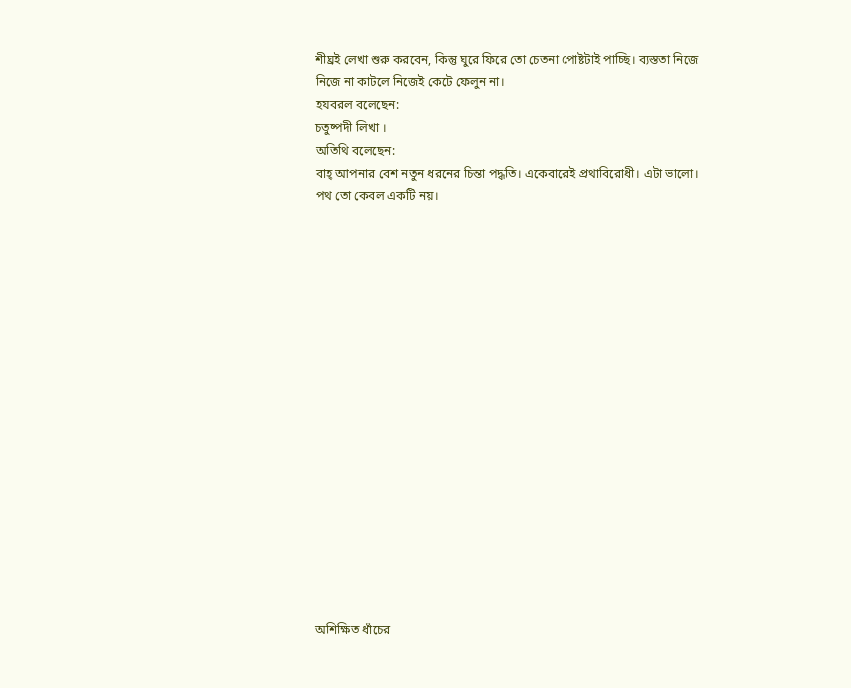শীঘ্রই লেখা শুরু করবেন, কিন্তু ঘুরে ফিরে তো চেতনা পোষ্টটাই পাচ্ছি। ব্যস্ততা নিজে নিজে না কাটলে নিজেই কেটে ফেলুন না।
হযবরল বলেছেন:
চতুষ্পদী লিখা ।
অতিথি বলেছেন:
বাহ্ আপনার বেশ নতুন ধরনের চিন্তা পদ্ধতি। একেবারেই প্রথাবিরোধী। এটা ভালো। পথ তো কেবল একটি নয়।


















অশিক্ষিত ধাঁচের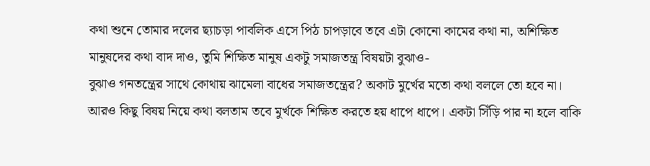কথা শুনে তোমার দলের ছ্যাচড়া পাবলিক এসে পিঠ চাপড়াবে তবে এটা কোনো কামের কথা না, অশিক্ষিত মানুষদের কথা বাদ দাও, তুমি শিক্ষিত মানুষ একটু সমাজতন্ত্র বিষয়টা বুঝাও-
বুঝাও গনতন্ত্রের সাথে কোথায় ঝামেলা বাধের সমাজতন্ত্রের? অকাট মুর্খের মতো কথা বললে তো হবে না।
আরও কিছু বিষয় নিয়ে কথা বলতাম তবে মুর্খকে শিক্ষিত করতে হয় ধাপে ধাপে। একটা সিঁড়ি পার না হলে বাকি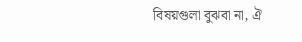বিষয়গুলা বুঝবা না, ঐ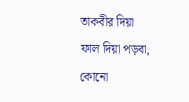তাকবীর দিয়া ফাল দিয়া পড়বা, কোনো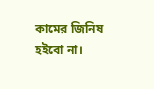কামের জিনিষ হইবো না।